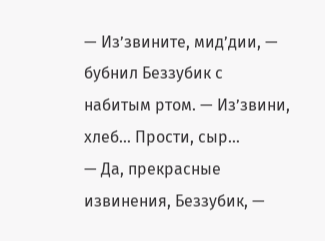— Из’звините, мид’дии, — бубнил Беззубик с набитым ртом. — Из’звини, хлеб… Прости, сыр…
— Да, прекрасные извинения, Беззубик, —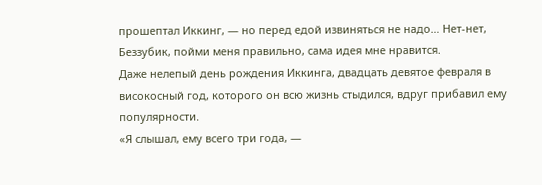прошептал Иккинг, — но перед едой извиняться не надо… Нет-нет, Беззубик, пойми меня правильно, сама идея мне нравится.
Даже нелепый день рождения Иккинга, двадцать девятое февраля в високосный год, которого он всю жизнь стыдился, вдруг прибавил ему популярности.
«Я слышал, ему всего три года, —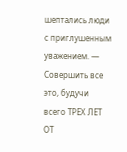шептались люди с приглушенным уважением. — Совершить все это, будучи всего ТРЕХ ЛЕТ ОТ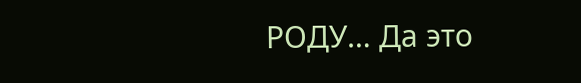РОДУ… Да это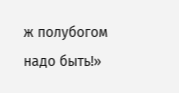ж полубогом надо быть!»